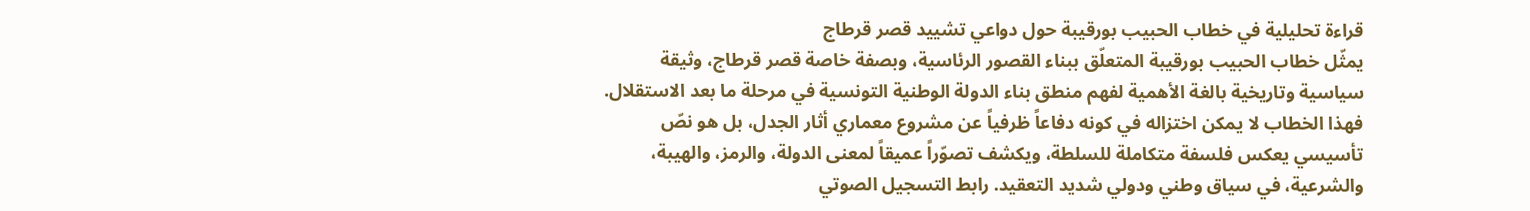قراءة تحليلية في خطاب الحبيب بورقيبة حول دواعي تشييد قصر قرطاج
يمثّل خطاب الحبيب بورقيبة المتعلّق ببناء القصور الرئاسية، وبصفة خاصة قصر قرطاج، وثيقة سياسية وتاريخية بالغة الأهمية لفهم منطق بناء الدولة الوطنية التونسية في مرحلة ما بعد الاستقلال. فهذا الخطاب لا يمكن اختزاله في كونه دفاعاً ظرفياً عن مشروع معماري أثار الجدل، بل هو نصّ تأسيسي يعكس فلسفة متكاملة للسلطة، ويكشف تصوّراً عميقاً لمعنى الدولة، والرمز، والهيبة، والشرعية، في سياق وطني ودولي شديد التعقيد. رابط التسجيل الصوتي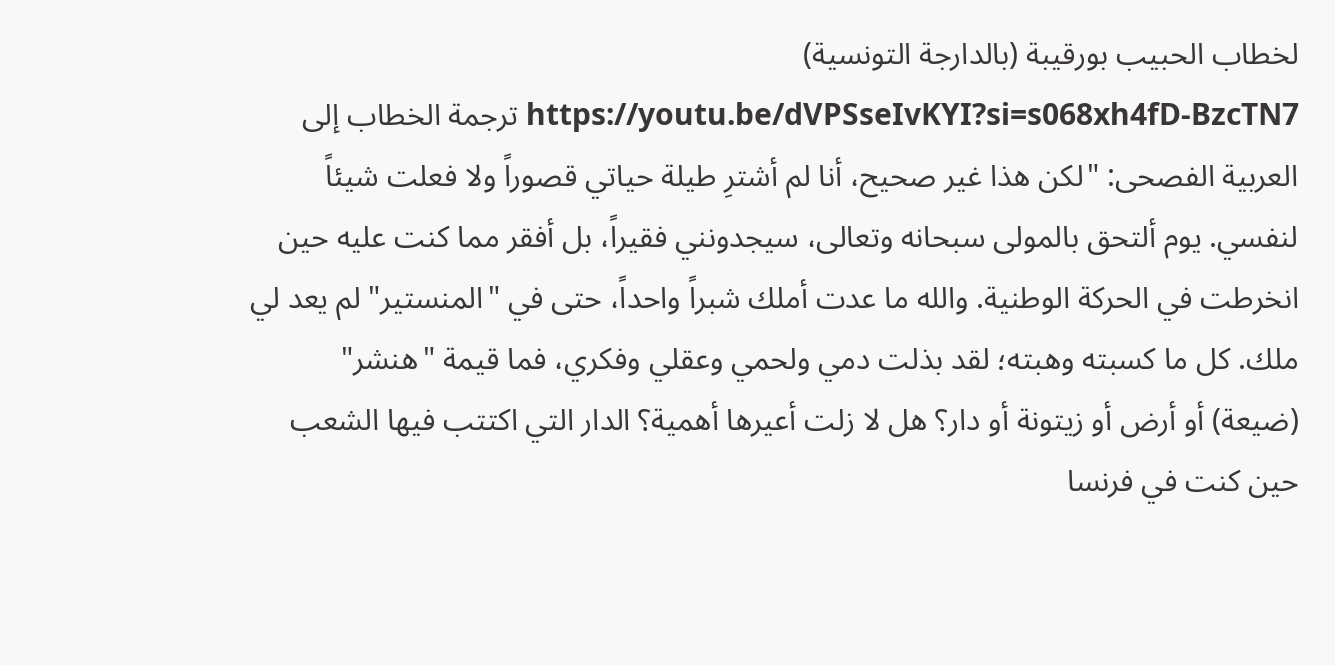لخطاب الحبيب بورقيبة (بالدارجة التونسية) https://youtu.be/dVPSseIvKYI?si=s068xh4fD-BzcTN7 ترجمة الخطاب إلى العربية الفصحى: "لكن هذا غير صحيح، أنا لم أشترِ طيلة حياتي قصوراً ولا فعلت شيئاً لنفسي. يوم ألتحق بالمولى سبحانه وتعالى، سيجدونني فقيراً، بل أفقر مما كنت عليه حين انخرطت في الحركة الوطنية. والله ما عدت أملك شبراً واحداً، حتى في "المنستير" لم يعد لي ملك. كل ما كسبته وهبته؛ لقد بذلت دمي ولحمي وعقلي وفكري، فما قيمة "هنشر" (ضيعة) أو أرض أو زيتونة أو دار؟ هل لا زلت أعيرها أهمية؟ الدار التي اكتتب فيها الشعب حين كنت في فرنسا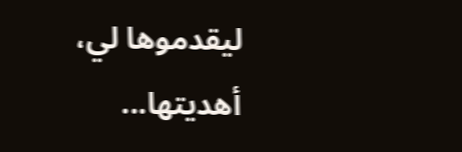ليقدموها لي، أهديتها...